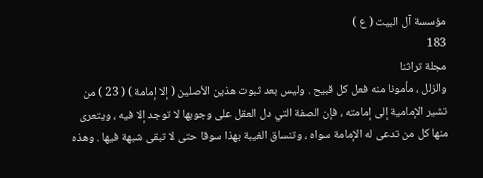مؤسسة آل البيت ( ع )
183
مجلة تراثنا
والزلل ، مأمونا منه فعل كل قبيح . وليس بعد ثبوت هذين الأصلين ( إلا إمامة ) ( 23 ) من تشير الإمامية إلى إمامته ، فإن الصفة التي دل العقل على وجوبها لا توجد إلا فيه ، ويتعرى منها كل من تدعى له الإمامة سواه ، وتنساق الغيبة بهذا سوقا حتى لا تبقى شبهة فيها . وهذه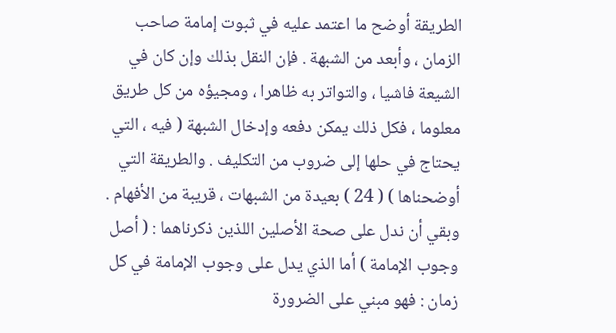الطريقة أوضح ما اعتمد عليه في ثبوت إمامة صاحب الزمان ، وأبعد من الشبهة . فإن النقل بذلك وإن كان في الشيعة فاشيا ، والتواتر به ظاهرا ، ومجيؤه من كل طريق معلوما ، فكل ذلك يمكن دفعه وإدخال الشبهة ( فيه ، التي يحتاج في حلها إلى ضروب من التكليف . والطريقة التي أوضحناها ) ( 24 ) بعيدة من الشبهات ، قريبة من الأفهام . وبقي أن ندل على صحة الأصلين اللذين ذكرناهما : ( أصل وجوب الإمامة ) أما الذي يدل على وجوب الإمامة في كل زمان : فهو مبني على الضرورة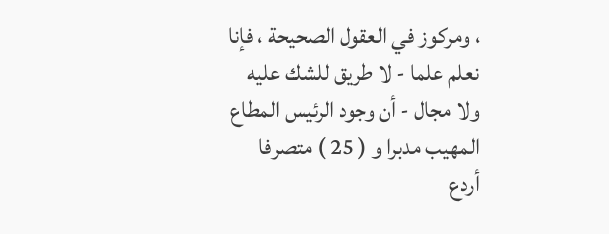، ومركوز في العقول الصحيحة ، فإنا نعلم علما - لا طريق للشك عليه ولا مجال - أن وجود الرئيس المطاع المهيب مدبرا و ( 25 ) متصرفا أردع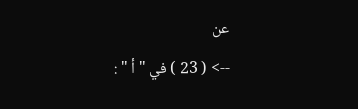عن
--> ( 23 ) في " أ " :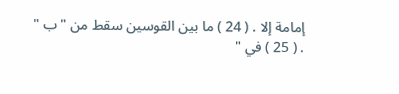إمامة إلا . ( 24 ) ما بين القوسين سقط من " ب " . ( 25 ) في "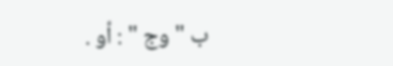ب " وج " : أو .